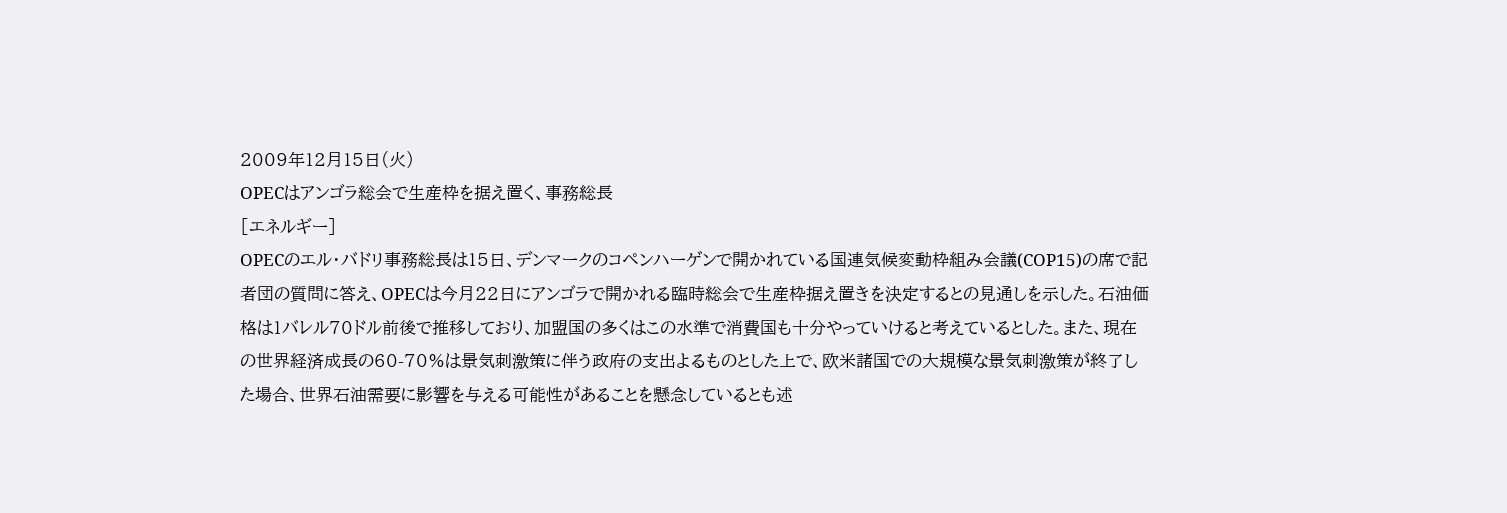2009年12月15日(火)
OPECはアンゴラ総会で生産枠を据え置く、事務総長
[エネルギー]
OPECのエル・バドリ事務総長は15日、デンマークのコペンハーゲンで開かれている国連気候変動枠組み会議(COP15)の席で記者団の質問に答え、OPECは今月22日にアンゴラで開かれる臨時総会で生産枠据え置きを決定するとの見通しを示した。石油価格は1バレル70ドル前後で推移しており、加盟国の多くはこの水準で消費国も十分やっていけると考えているとした。また、現在の世界経済成長の60-70%は景気刺激策に伴う政府の支出よるものとした上で、欧米諸国での大規模な景気刺激策が終了した場合、世界石油需要に影響を与える可能性があることを懸念しているとも述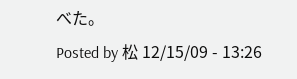べた。
Posted by 松 12/15/09 - 13:26